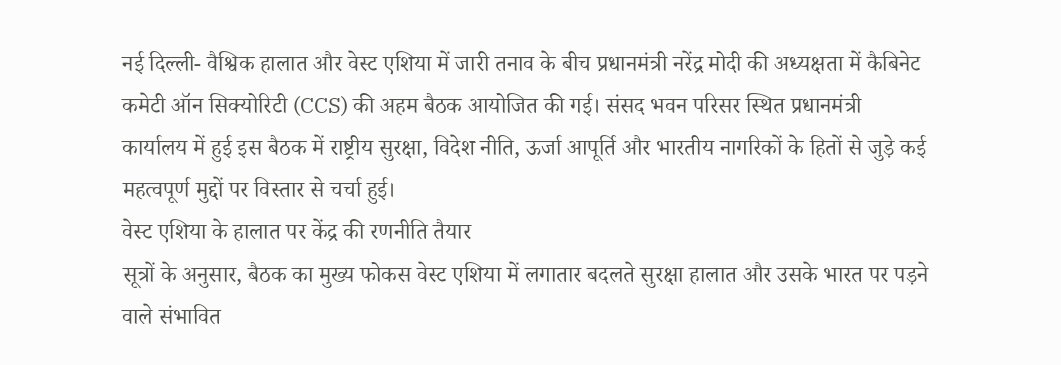नई दिल्ली- वैश्विक हालात और वेस्ट एशिया में जारी तनाव के बीच प्रधानमंत्री नरेंद्र मोदी की अध्यक्षता में कैबिनेट कमेटी ऑन सिक्योरिटी (CCS) की अहम बैठक आयोजित की गई। संसद भवन परिसर स्थित प्रधानमंत्री कार्यालय में हुई इस बैठक में राष्ट्रीय सुरक्षा, विदेश नीति, ऊर्जा आपूर्ति और भारतीय नागरिकों के हितों से जुड़े कई महत्वपूर्ण मुद्दों पर विस्तार से चर्चा हुई।
वेस्ट एशिया के हालात पर केंद्र की रणनीति तैयार
सूत्रों के अनुसार, बैठक का मुख्य फोकस वेस्ट एशिया में लगातार बदलते सुरक्षा हालात और उसके भारत पर पड़ने वाले संभावित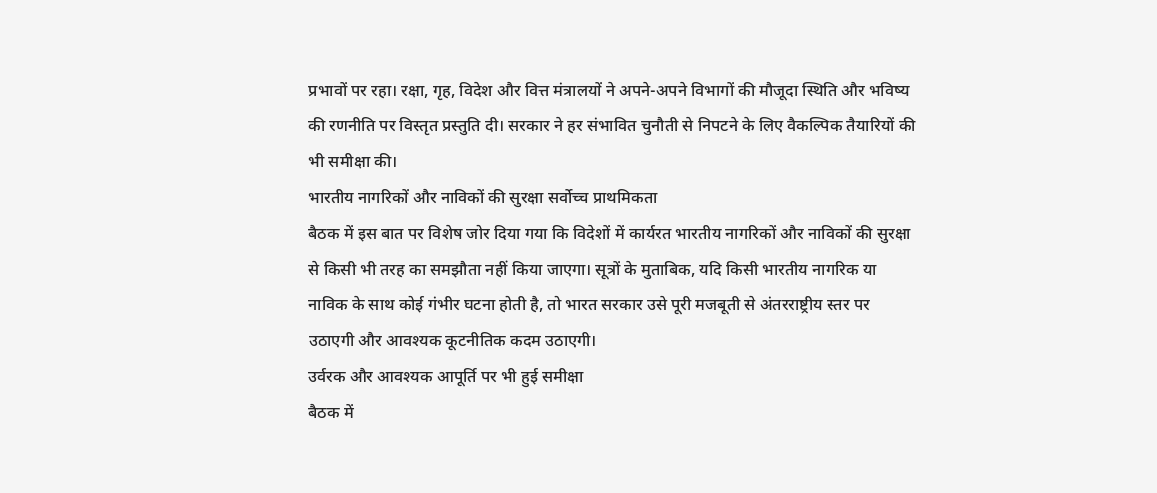प्रभावों पर रहा। रक्षा, गृह, विदेश और वित्त मंत्रालयों ने अपने-अपने विभागों की मौजूदा स्थिति और भविष्य की रणनीति पर विस्तृत प्रस्तुति दी। सरकार ने हर संभावित चुनौती से निपटने के लिए वैकल्पिक तैयारियों की भी समीक्षा की।
भारतीय नागरिकों और नाविकों की सुरक्षा सर्वोच्च प्राथमिकता
बैठक में इस बात पर विशेष जोर दिया गया कि विदेशों में कार्यरत भारतीय नागरिकों और नाविकों की सुरक्षा से किसी भी तरह का समझौता नहीं किया जाएगा। सूत्रों के मुताबिक, यदि किसी भारतीय नागरिक या नाविक के साथ कोई गंभीर घटना होती है, तो भारत सरकार उसे पूरी मजबूती से अंतरराष्ट्रीय स्तर पर उठाएगी और आवश्यक कूटनीतिक कदम उठाएगी।
उर्वरक और आवश्यक आपूर्ति पर भी हुई समीक्षा
बैठक में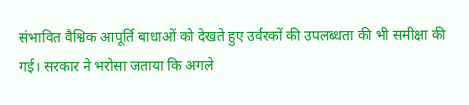संभावित वैश्विक आपूर्ति बाधाओं को देखते हुए उर्वरकों की उपलब्धता की भी समीक्षा की गई। सरकार ने भरोसा जताया कि अगले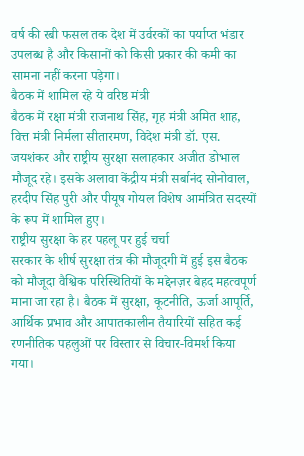वर्ष की रबी फसल तक देश में उर्वरकों का पर्याप्त भंडार उपलब्ध है और किसानों को किसी प्रकार की कमी का सामना नहीं करना पड़ेगा।
बैठक में शामिल रहे ये वरिष्ठ मंत्री
बैठक में रक्षा मंत्री राजनाथ सिंह, गृह मंत्री अमित शाह, वित्त मंत्री निर्मला सीतारमण, विदेश मंत्री डॉ. एस. जयशंकर और राष्ट्रीय सुरक्षा सलाहकार अजीत डोभाल मौजूद रहे। इसके अलावा केंद्रीय मंत्री सर्बानंद सोनोवाल, हरदीप सिंह पुरी और पीयूष गोयल विशेष आमंत्रित सदस्यों के रूप में शामिल हुए।
राष्ट्रीय सुरक्षा के हर पहलू पर हुई चर्चा
सरकार के शीर्ष सुरक्षा तंत्र की मौजूदगी में हुई इस बैठक को मौजूदा वैश्विक परिस्थितियों के मद्देनज़र बेहद महत्वपूर्ण माना जा रहा है। बैठक में सुरक्षा, कूटनीति, ऊर्जा आपूर्ति, आर्थिक प्रभाव और आपातकालीन तैयारियों सहित कई रणनीतिक पहलुओं पर विस्तार से विचार-विमर्श किया गया।